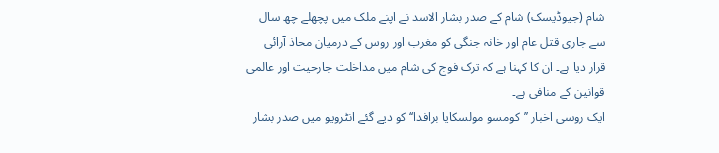شام (جیوڈیسک) شام کے صدر بشار الاسد نے اپنے ملک میں پچھلے چھ سال سے جاری قتل عام اور خانہ جنگی کو مغرب اور روس کے درمیان محاذ آرائی قرار دیا ہے۔ ان کا کہنا ہے کہ ترک فوج کی شام میں مداخلت جارحیت اور عالمی قوانین کے منافی ہے۔
ایک روسی اخبار ’’کومسو مولسکایا برافدا‘‘ کو دیے گئے انٹرویو میں صدر بشار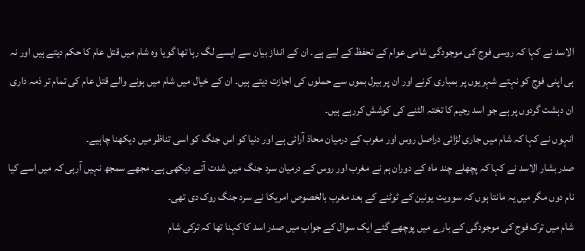الاسد نے کہا کہ روسی فوج کی موجودگی شامی عوام کے تحفظ کے لیے ہے۔ ان کے انداز بیان سے ایسے لگ رہا تھا گویا وہ شام میں قتل عام کا حکم دیتے ہیں اور نہ ہی اپنی فوج کو نہتے شہریوں پر بمباری کرنے اور ان پر بیرل بموں سے حملوں کی اجازت دیتے ہیں۔ ان کے خیال میں شام میں ہونے والے قتل عام کی تمام تر ذمہ داری ان دہشت گردوں پر ہے جو اسد رجیم کا تختہ الٹنے کی کوشش کررہے ہیں۔
انہوں نے کہا کہ شام میں جاری لڑائی دراصل روس اور مغرب کے درمیان محاذ آرائی ہے اور دنیا کو اس جنگ کو اسی تناظر میں دیکھنا چاہیے۔
صدر بشار الاسد نے کہا کہ پچھلے چند ماہ کے دوران ہم نے مغرب اور روس کے درمیان سرد جنگ میں شدت آتے دیکھی ہے۔ مجھے سمجھ نہیں آرہی کہ میں اسے کیا نام دوں مگر میں یہ مانتا ہوں کہ سوویت یونین کے ٹوٹنے کے بعد مغرب بالخصوص امریکا نے سرد جنگ روک دی تھی۔
شام میں ترک فوج کی موجودگی کے بارے میں پوچھے گئے ایک سوال کے جواب میں صدر اسد کا کہنا تھا کہ ترکی شام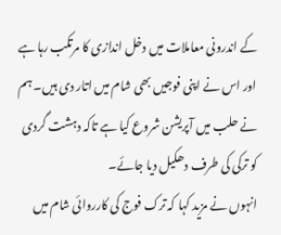کے اندرونی معاملات میں دخل اندازی کا مرتکب رہا ہے اور اس نے اپنی فوجیں بھی شام میں اتار دی ہیں۔ ہم نے حلب میں آپریشن شروع کیا ہے تاکہ دہشت گردی کو ترکی کی طرف دھکیل دیا جائے۔
انہوں نے مزید کہا کہ ترک فوج کی کارروائی شام میں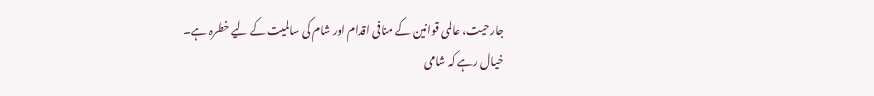جارحیت، عالمی قوانین کے منافی اقدام اور شام کی سالمیت کے لیے خطرہ ہے۔
خیال رہے کہ شامی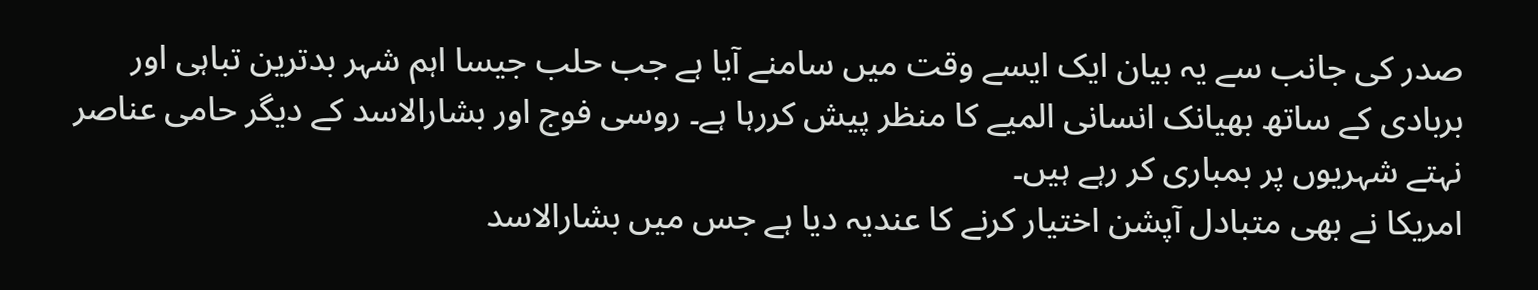صدر کی جانب سے یہ بیان ایک ایسے وقت میں سامنے آیا ہے جب حلب جیسا اہم شہر بدترین تباہی اور بربادی کے ساتھ بھیانک انسانی المیے کا منظر پیش کررہا ہے۔ روسی فوج اور بشارالاسد کے دیگر حامی عناصر نہتے شہریوں پر بمباری کر رہے ہیں۔
امریکا نے بھی متبادل آپشن اختیار کرنے کا عندیہ دیا ہے جس میں بشارالاسد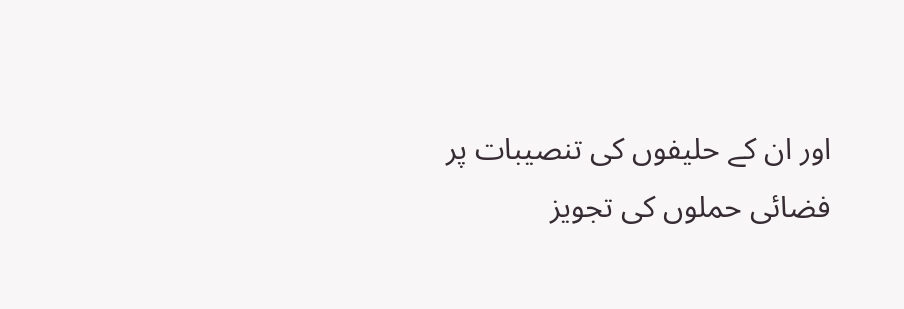اور ان کے حلیفوں کی تنصیبات پر فضائی حملوں کی تجویز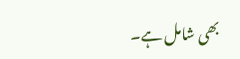بھی شامل ہے۔